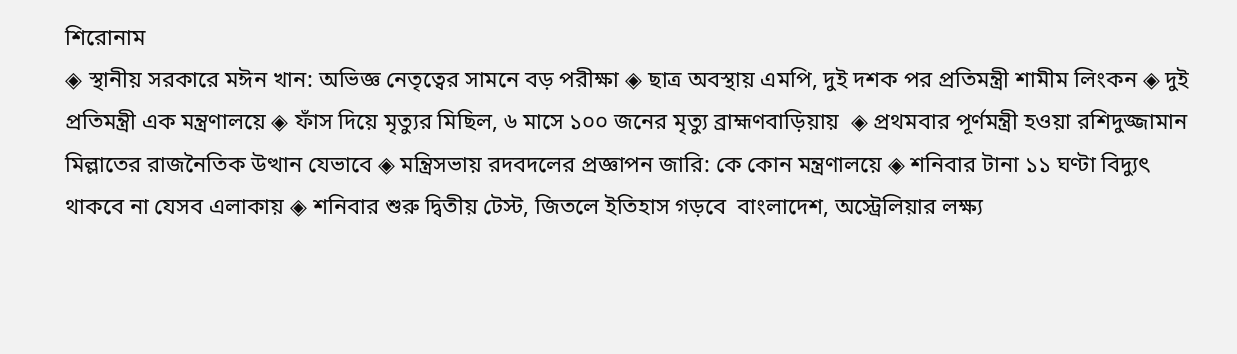শিরোনাম
◈ স্থানীয় সরকারে মঈন খান: অভিজ্ঞ নেতৃত্বের সামনে বড় পরীক্ষা ◈ ছাত্র অবস্থায় এমপি, দুই দশক পর প্রতিমন্ত্রী শামীম লিংকন ◈ দুই প্রতিমন্ত্রী এক মন্ত্রণালয়ে ◈ ফাঁস দিয়ে মৃত্যুর মিছিল, ৬ মাসে ১০০ জনের মৃত্যু ব্রাহ্মণবাড়িয়ায়  ◈ প্রথমবার পূর্ণমন্ত্রী হওয়া রশিদুজ্জামান মিল্লাতের রাজনৈতিক উত্থান যেভাবে ◈ মন্ত্রিসভায় রদবদলের প্রজ্ঞাপন জারি: কে কোন মন্ত্রণালয়ে ◈ শনিবার টানা ১১ ঘণ্টা বিদ্যুৎ থাকবে না যেসব এলাকায় ◈ শ‌নিবার শুরু দ্বিতীয় টেস্ট, জিত‌লে ইতিহাস গড়বে  বাংলাদেশ, অস্ট্রেলিয়ার লক্ষ্য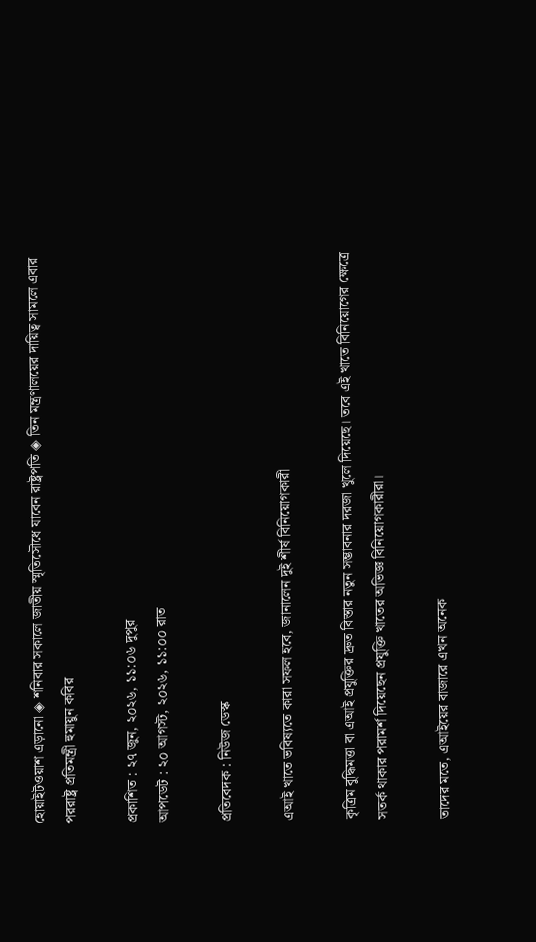হোয়াইটওয়াশ এড়ানো ◈ শনিবার সকালে জাতীয় স্মৃতিসৌধে যাবেন রাষ্ট্রপতি ◈ তিন মন্ত্রণালয়ের দায়িত্ব সামলে এবার পররাষ্ট্র প্রতিমন্ত্রী হুমায়ুন কবির

প্রকাশিত : ২৭ জুন, ২০২৬, ১১:০৬ দুপুর
আপডেট : ২০ আগস্ট, ২০২৬, ১১:০০ রাত

প্রতিবেদক : নিউজ ডেস্ক

এআই খাতে ভবিষ্যতে কারা সফল হবে, জানালেন দুই শীর্ষ বিনিয়োগকারী

কৃত্রিম বুদ্ধিমত্তা বা এআই প্রযুক্তির দ্রুত বিস্তার নতুন সম্ভাবনার দরজা খুলে দিয়েছে। তবে এই খাতে বিনিয়োগের ক্ষেত্রে সতর্ক থাকার পরামর্শ দিয়েছেন প্রযুক্তি খাতের অভিজ্ঞ বিনিয়োগকারীরা।

তাদের মতে, এআইয়ের বাজারে এখন অনেক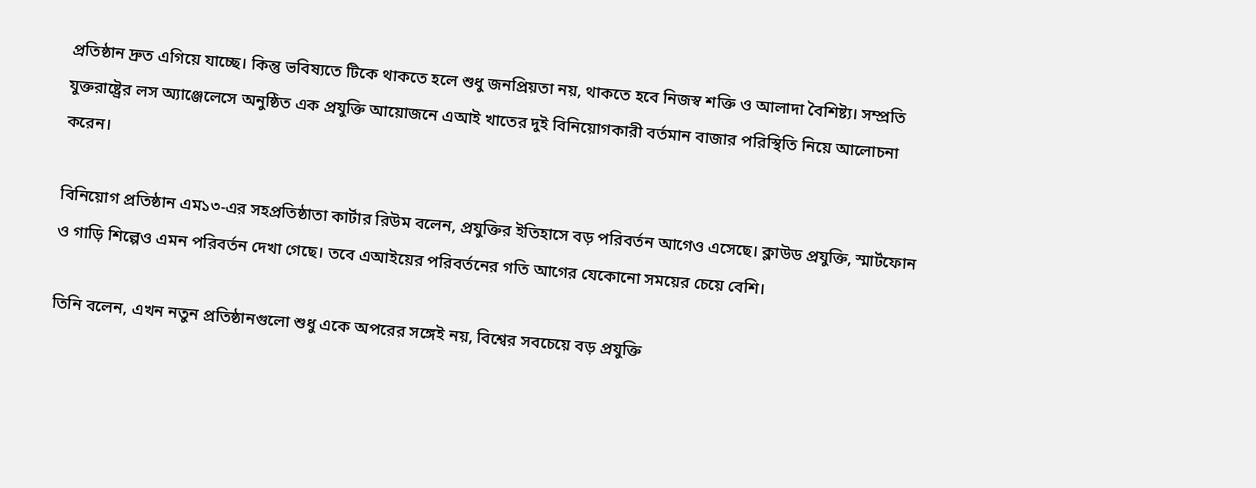প্রতিষ্ঠান দ্রুত এগিয়ে যাচ্ছে। কিন্তু ভবিষ্যতে টিকে থাকতে হলে শুধু জনপ্রিয়তা নয়, থাকতে হবে নিজস্ব শক্তি ও আলাদা বৈশিষ্ট্য। সম্প্রতি যুক্তরাষ্ট্রের লস অ্যাঞ্জেলেসে অনুষ্ঠিত এক প্রযুক্তি আয়োজনে এআই খাতের দুই বিনিয়োগকারী বর্তমান বাজার পরিস্থিতি নিয়ে আলোচনা করেন।

বিনিয়োগ প্রতিষ্ঠান এম১৩-এর সহপ্রতিষ্ঠাতা কার্টার রিউম বলেন, প্রযুক্তির ইতিহাসে বড় পরিবর্তন আগেও এসেছে। ক্লাউড প্রযুক্তি, স্মার্টফোন ও গাড়ি শিল্পেও এমন পরিবর্তন দেখা গেছে। তবে এআইয়ের পরিবর্তনের গতি আগের যেকোনো সময়ের চেয়ে বেশি।

তিনি বলেন, এখন নতুন প্রতিষ্ঠানগুলো শুধু একে অপরের সঙ্গেই নয়, বিশ্বের সবচেয়ে বড় প্রযুক্তি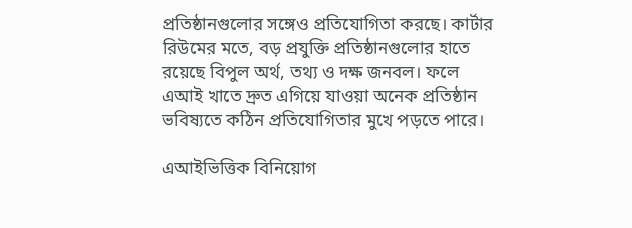প্রতিষ্ঠানগুলোর সঙ্গেও প্রতিযোগিতা করছে। কার্টার রিউমের মতে, বড় প্রযুক্তি প্রতিষ্ঠানগুলোর হাতে রয়েছে বিপুল অর্থ, তথ্য ও দক্ষ জনবল। ফলে এআই খাতে দ্রুত এগিয়ে যাওয়া অনেক প্রতিষ্ঠান ভবিষ্যতে কঠিন প্রতিযোগিতার মুখে পড়তে পারে।

এআইভিত্তিক বিনিয়োগ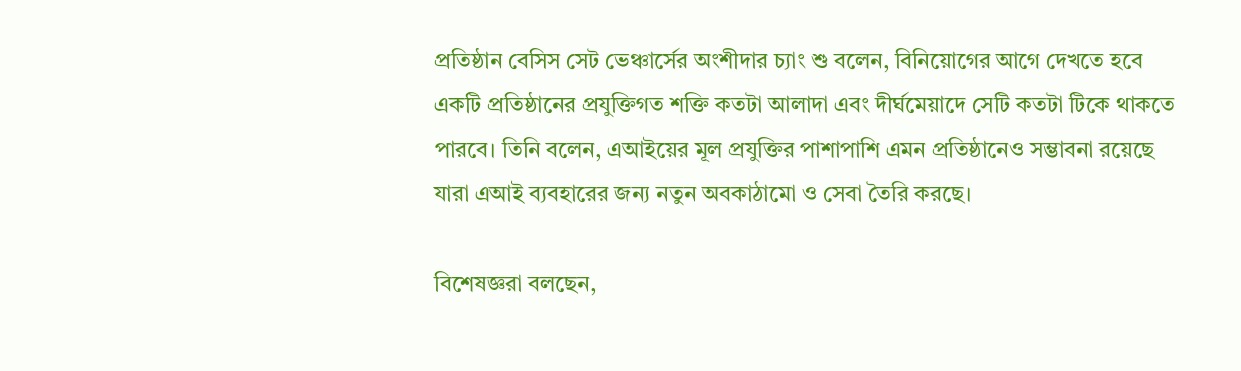প্রতিষ্ঠান বেসিস সেট ভেঞ্চার্সের অংশীদার চ্যাং শু বলেন, বিনিয়োগের আগে দেখতে হবে একটি প্রতিষ্ঠানের প্রযুক্তিগত শক্তি কতটা আলাদা এবং দীর্ঘমেয়াদে সেটি কতটা টিকে থাকতে পারবে। তিনি বলেন, এআইয়ের মূল প্রযুক্তির পাশাপাশি এমন প্রতিষ্ঠানেও সম্ভাবনা রয়েছে যারা এআই ব্যবহারের জন্য নতুন অবকাঠামো ও সেবা তৈরি করছে।

বিশেষজ্ঞরা বলছেন,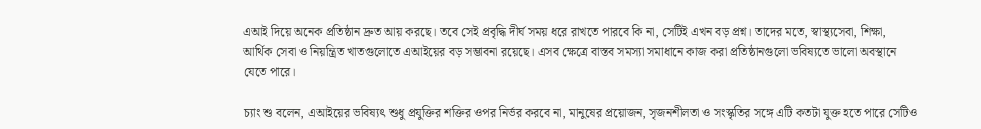এআই দিয়ে অনেক প্রতিষ্ঠান দ্রুত আয় করছে। তবে সেই প্রবৃদ্ধি দীর্ঘ সময় ধরে রাখতে পারবে কি না, সেটিই এখন বড় প্রশ্ন। তাদের মতে, স্বাস্থ্যসেবা, শিক্ষা, আর্থিক সেবা ও নিয়ন্ত্রিত খাতগুলোতে এআইয়ের বড় সম্ভাবনা রয়েছে। এসব ক্ষেত্রে বাস্তব সমস্যা সমাধানে কাজ করা প্রতিষ্ঠানগুলো ভবিষ্যতে ভালো অবস্থানে যেতে পারে।

চ্যাং শু বলেন, এআইয়ের ভবিষ্যৎ শুধু প্রযুক্তির শক্তির ওপর নির্ভর করবে না, মানুষের প্রয়োজন, সৃজনশীলতা ও সংস্কৃতির সঙ্গে এটি কতটা যুক্ত হতে পারে সেটিও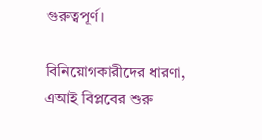গুরুত্বপূর্ণ।

বিনিয়োগকারীদের ধারণা, এআই বিপ্লবের শুরু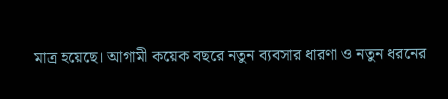মাত্র হয়েছে। আগামী কয়েক বছরে নতুন ব্যবসার ধারণা ও নতুন ধরনের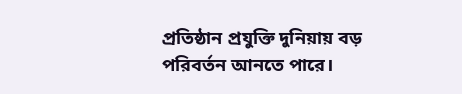প্রতিষ্ঠান প্রযুক্তি দুনিয়ায় বড় পরিবর্তন আনতে পারে।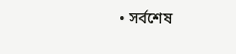• সর্বশেষ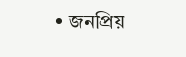• জনপ্রিয়